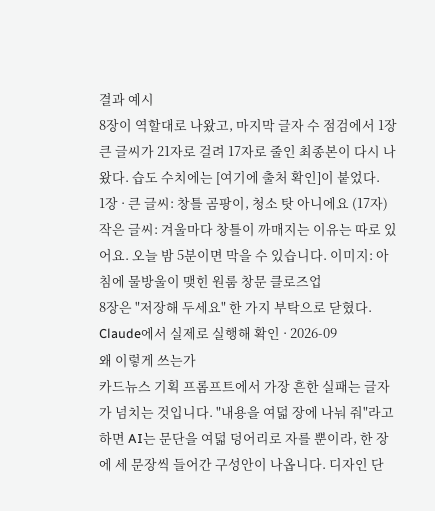결과 예시
8장이 역할대로 나왔고, 마지막 글자 수 점검에서 1장 큰 글씨가 21자로 걸려 17자로 줄인 최종본이 다시 나왔다. 습도 수치에는 [여기에 출처 확인]이 붙었다.
1장 · 큰 글씨: 창틀 곰팡이, 청소 탓 아니에요 (17자) 작은 글씨: 겨울마다 창틀이 까매지는 이유는 따로 있어요. 오늘 밤 5분이면 막을 수 있습니다. 이미지: 아침에 물방울이 맺힌 원룸 창문 클로즈업
8장은 "저장해 두세요" 한 가지 부탁으로 닫혔다.
Claude에서 실제로 실행해 확인 · 2026-09
왜 이렇게 쓰는가
카드뉴스 기획 프롬프트에서 가장 흔한 실패는 글자가 넘치는 것입니다. "내용을 여덟 장에 나눠 줘"라고 하면 AI는 문단을 여덟 덩어리로 자를 뿐이라, 한 장에 세 문장씩 들어간 구성안이 나옵니다. 디자인 단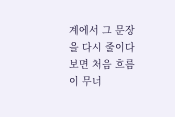계에서 그 문장을 다시 줄이다 보면 처음 흐름이 무너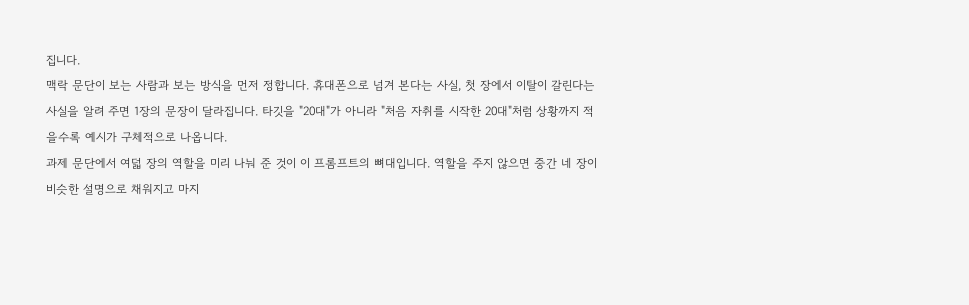집니다.
맥락 문단이 보는 사람과 보는 방식을 먼저 정합니다. 휴대폰으로 넘겨 본다는 사실, 첫 장에서 이탈이 갈린다는 사실을 알려 주면 1장의 문장이 달라집니다. 타깃을 "20대"가 아니라 "처음 자취를 시작한 20대"처럼 상황까지 적을수록 예시가 구체적으로 나옵니다.
과제 문단에서 여덟 장의 역할을 미리 나눠 준 것이 이 프롬프트의 뼈대입니다. 역할을 주지 않으면 중간 네 장이 비슷한 설명으로 채워지고 마지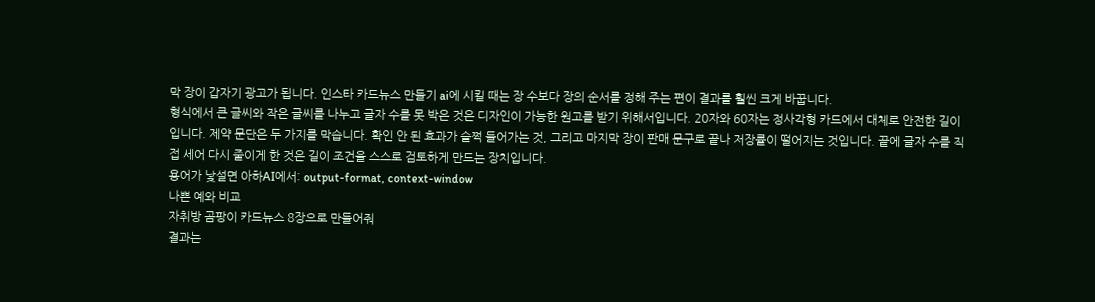막 장이 갑자기 광고가 됩니다. 인스타 카드뉴스 만들기 ai에 시킬 때는 장 수보다 장의 순서를 정해 주는 편이 결과를 훨씬 크게 바꿉니다.
형식에서 큰 글씨와 작은 글씨를 나누고 글자 수를 못 박은 것은 디자인이 가능한 원고를 받기 위해서입니다. 20자와 60자는 정사각형 카드에서 대체로 안전한 길이입니다. 제약 문단은 두 가지를 막습니다. 확인 안 된 효과가 슬쩍 들어가는 것, 그리고 마지막 장이 판매 문구로 끝나 저장률이 떨어지는 것입니다. 끝에 글자 수를 직접 세어 다시 줄이게 한 것은 길이 조건을 스스로 검토하게 만드는 장치입니다.
용어가 낯설면 아하AI에서: output-format, context-window
나쁜 예와 비교
자취방 곰팡이 카드뉴스 8장으로 만들어줘
결과는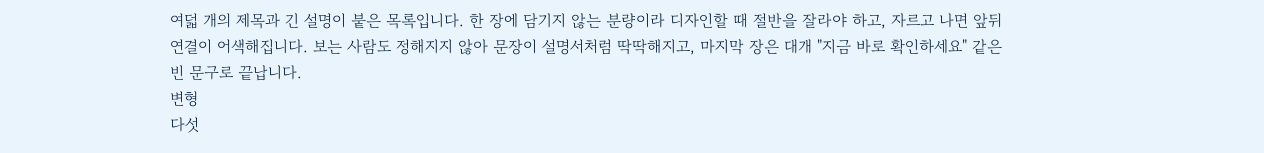여덟 개의 제목과 긴 설명이 붙은 목록입니다. 한 장에 담기지 않는 분량이라 디자인할 때 절반을 잘라야 하고, 자르고 나면 앞뒤 연결이 어색해집니다. 보는 사람도 정해지지 않아 문장이 설명서처럼 딱딱해지고, 마지막 장은 대개 "지금 바로 확인하세요" 같은 빈 문구로 끝납니다.
변형
다섯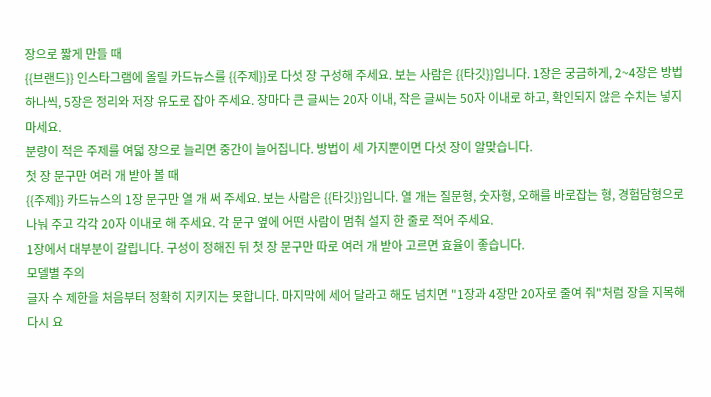장으로 짧게 만들 때
{{브랜드}} 인스타그램에 올릴 카드뉴스를 {{주제}}로 다섯 장 구성해 주세요. 보는 사람은 {{타깃}}입니다. 1장은 궁금하게, 2~4장은 방법 하나씩, 5장은 정리와 저장 유도로 잡아 주세요. 장마다 큰 글씨는 20자 이내, 작은 글씨는 50자 이내로 하고, 확인되지 않은 수치는 넣지 마세요.
분량이 적은 주제를 여덟 장으로 늘리면 중간이 늘어집니다. 방법이 세 가지뿐이면 다섯 장이 알맞습니다.
첫 장 문구만 여러 개 받아 볼 때
{{주제}} 카드뉴스의 1장 문구만 열 개 써 주세요. 보는 사람은 {{타깃}}입니다. 열 개는 질문형, 숫자형, 오해를 바로잡는 형, 경험담형으로 나눠 주고 각각 20자 이내로 해 주세요. 각 문구 옆에 어떤 사람이 멈춰 설지 한 줄로 적어 주세요.
1장에서 대부분이 갈립니다. 구성이 정해진 뒤 첫 장 문구만 따로 여러 개 받아 고르면 효율이 좋습니다.
모델별 주의
글자 수 제한을 처음부터 정확히 지키지는 못합니다. 마지막에 세어 달라고 해도 넘치면 "1장과 4장만 20자로 줄여 줘"처럼 장을 지목해 다시 요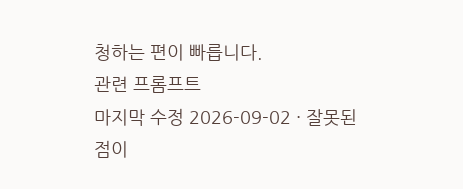청하는 편이 빠릅니다.
관련 프롬프트
마지막 수정 2026-09-02 · 잘못된 점이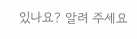있나요? 알려 주세요